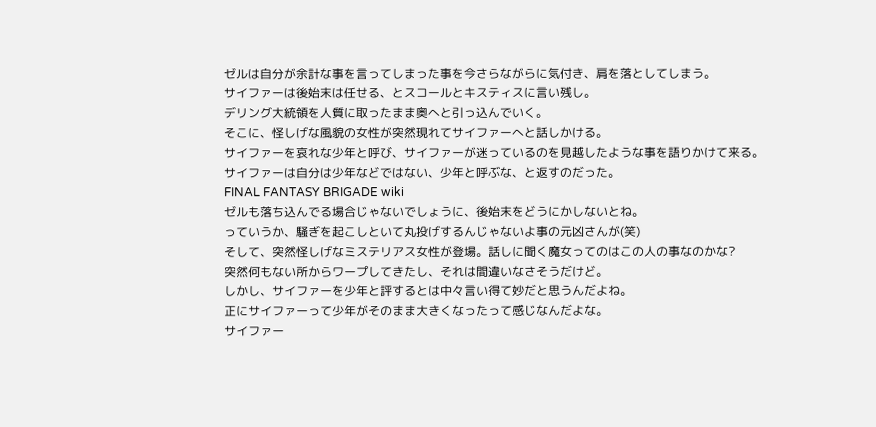ゼルは自分が余計な事を言ってしまった事を今さらながらに気付き、肩を落としてしまう。
サイファーは後始末は任せる、とスコールとキスティスに言い残し。
デリング大統領を人質に取ったまま奥へと引っ込んでいく。
そこに、怪しげな風貌の女性が突然現れてサイファーへと話しかける。
サイファーを哀れな少年と呼び、サイファーが迷っているのを見越したような事を語りかけて来る。
サイファーは自分は少年などではない、少年と呼ぶな、と返すのだった。
FINAL FANTASY BRIGADE wiki
ゼルも落ち込んでる場合じゃないでしょうに、後始末をどうにかしないとね。
っていうか、騒ぎを起こしといて丸投げするんじゃないよ事の元凶さんが(笑)
そして、突然怪しげなミステリアス女性が登場。話しに聞く魔女ってのはこの人の事なのかな?
突然何もない所からワープしてきたし、それは間違いなさそうだけど。
しかし、サイファーを少年と評するとは中々言い得て妙だと思うんだよね。
正にサイファーって少年がそのまま大きくなったって感じなんだよな。
サイファー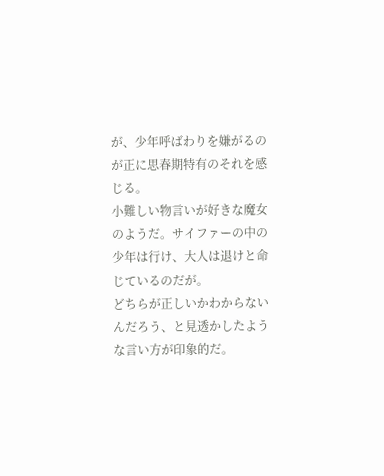が、少年呼ばわりを嫌がるのが正に思春期特有のそれを感じる。
小難しい物言いが好きな魔女のようだ。サイファーの中の少年は行け、大人は退けと命じているのだが。
どちらが正しいかわからないんだろう、と見透かしたような言い方が印象的だ。